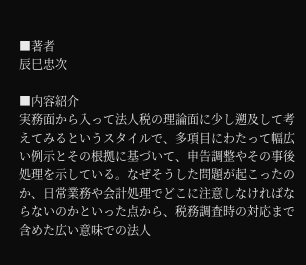■著者
辰巳忠次

■内容紹介
実務面から入って法人税の理論面に少し遡及して考えてみるというスタイルで、多項目にわたって幅広い例示とその根拠に基づいて、申告調整やその事後処理を示している。なぜそうした問題が起こったのか、日常業務や会計処理でどこに注意しなければならないのかといった点から、税務調査時の対応まで含めた広い意味での法人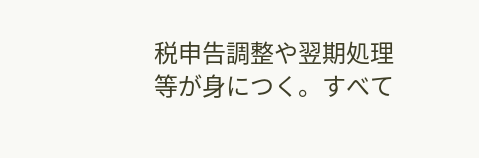税申告調整や翌期処理等が身につく。すべて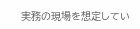実務の現場を想定してい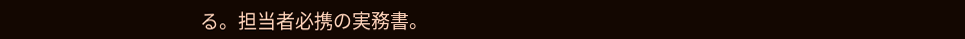る。担当者必携の実務書。